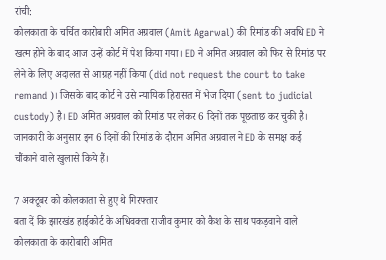रांची:
कोलकाता के चर्चित कारोबारी अमित अग्रवाल (Amit Agarwal) की रिमांड की अवधि ED ने खत्म होने के बाद आज उन्हें कोर्ट में पेश किया गया। ED ने अमित अग्रवाल को फिर से रिमांड पर लेने के लिए अदालत से आग्रह नहीं किया (did not request the court to take remand )। जिसके बाद कोर्ट ने उसे न्यायिक हिरासत में भेज दिया (sent to judicial custody) है। ED अमित अग्रवाल को रिमांड पर लेकर 6 दिनों तक पूछताछ कर चुकी है। जानकारी के अनुसार इन 6 दिनों की रिमांड के दौरान अमित अग्रवाल ने ED के समक्ष कई चौंकाने वाले खुलासे किये हैं।

7 अक्टूबर को कोलकाता से हुए थे गिरफ्तार
बता दें कि झारखंड हाईकोर्ट के अधिवक्ता राजीव कुमार को कैश के साथ पकड़वाने वाले कोलकाता के कारोबारी अमित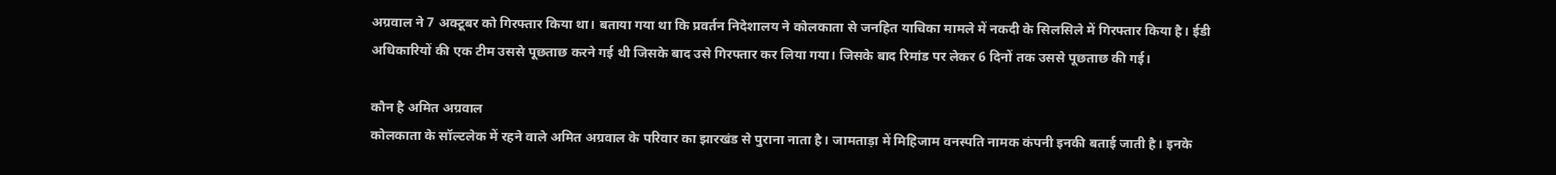अग्रवाल ने 7 अक्टूबर को गिरफ्तार किया था। बताया गया था कि प्रवर्तन निदेशालय ने कोलकाता से जनहित याचिका मामले में नकदी के सिलसिले में गिरफ्तार किया है। ईडी अधिकारियों की एक टीम उससे पूछताछ करने गई थी जिसके बाद उसे गिरफ्तार कर लिया गया। जिसके बाद रिमांड पर लेकर 6 दिनों तक उससे पूछताछ की गई।

कौन है अमित अग्रवाल
कोलकाता के सॉल्टलेक में रहने वाले अमित अग्रवाल के परिवार का झारखंड से पुराना नाता है। जामताड़ा में मिहिजाम वनस्पति नामक कंपनी इनकी बताई जाती है। इनके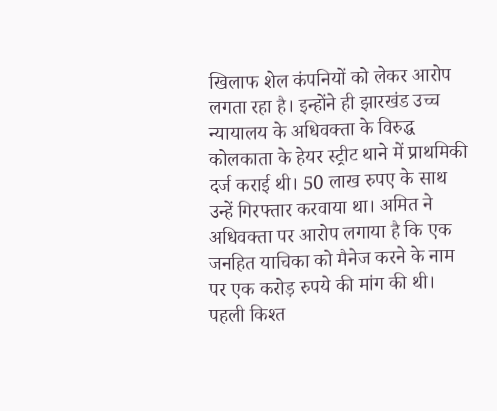खिलाफ शेल कंपनियों को लेकर आरोप लगता रहा है। इन्होंने ही झारखंड उच्च न्यायालय के अधिवक्ता के विरुद्ध कोलकाता के हेयर स्ट्रीट थाने में प्राथमिकी दर्ज कराई थी। 50 लाख रुपए के साथ उन्हें गिरफ्तार करवाया था। अमित ने अधिवक्ता पर आरोप लगाया है कि एक जनहित याचिका को मैनेज करने के नाम पर एक करोड़ रुपये की मांग की थी। पहली किश्त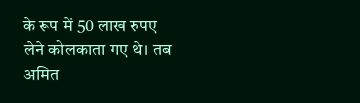के रूप में 50 लाख रुपए लेने कोलकाता गए थे। तब अमित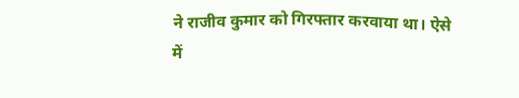ने राजीव कुमार को गिरफ्तार करवाया था। ऐसे में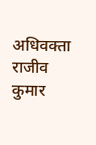अधिवक्ता राजीव कुमार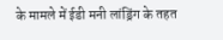के मामले में ईडी मनी लांड्रिंग के तहत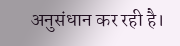अनुसंधान कर रही है।